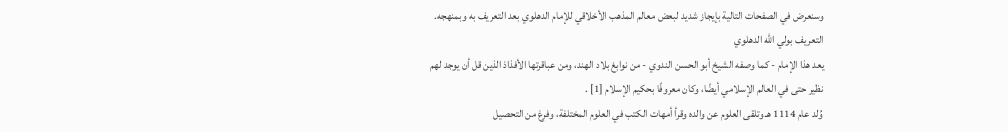وسنعرض في الصفحات التالية بإيجاز شديد لبعض معالم المذهب الأخلاقي للإمام الدهلوي بعد التعريف به وبمنهجه.
التعريف بولي الله الدهلوي
يعد هذا الإمام - كما وصفه الشيخ أبو الحسن الندوي - من نوابغ بلاد الهند، ومن عباقرتها الأفذاذ الذين قل أن يوجد لهم نظير حتى في العالم الإسلامي أيضًا، وكان معروفًا بحكيم الإسلام [1] .
وُلد عام 1114 هـ وتلقى العلوم عن والده وقرأ أمهات الكتب في العلوم المختلفة، وفرغ من التحصيل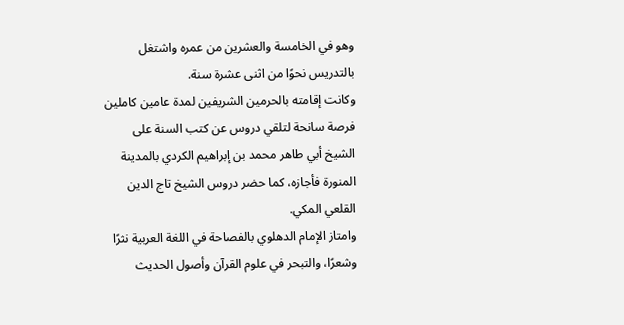وهو في الخامسة والعشرين من عمره واشتغل بالتدريس نحوًا من اثنى عشرة سنة.
وكانت إقامته بالحرمين الشريفين لمدة عامين كاملين فرصة سانحة لتلقي دروس عن كتب السنة على الشيخ أبي طاهر محمد بن إبراهيم الكردي بالمدينة المنورة فأجازه، كما حضر دروس الشيخ تاج الدين القلعي المكي.
وامتاز الإمام الدهلوي بالفصاحة في اللغة العربية نثرًا وشعرًا، والتبحر في علوم القرآن وأصول الحديث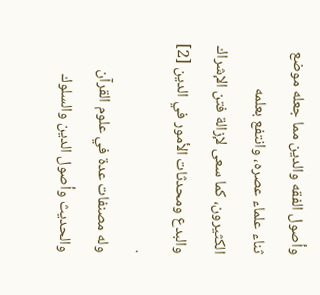وأصول الفقه والدين مما جعله موضع ثناء علماء عصره، وانتفع بعلمه الكثيرون، كما سعى لإزالة فتن الإشراك والبدع ومحدثات الأمور في الدين [2] .
وله مصنفات عدة في علوم القرآن والحديث وأصول الدين والسلوك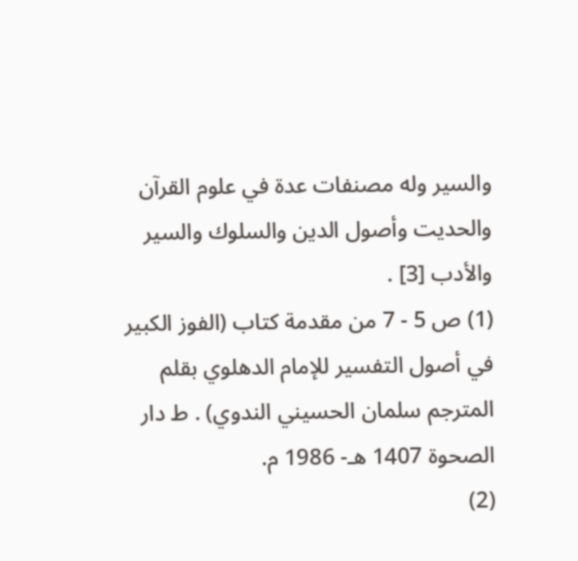والسير وله مصنفات عدة في علوم القرآن والحديت وأصول الدين والسلوك والسير والأدب [3] .
(1) ص 5 - 7 من مقدمة كتاب (الفوز الكبير في أصول التفسير للإمام الدهلوي بقلم المترجم سلمان الحسيني الندوي) . ط دار الصحوة 1407 هـ- 1986 م.
(2)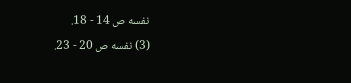نفسه ص 14 - 18.
(3) نفسه ص 20 - 23.